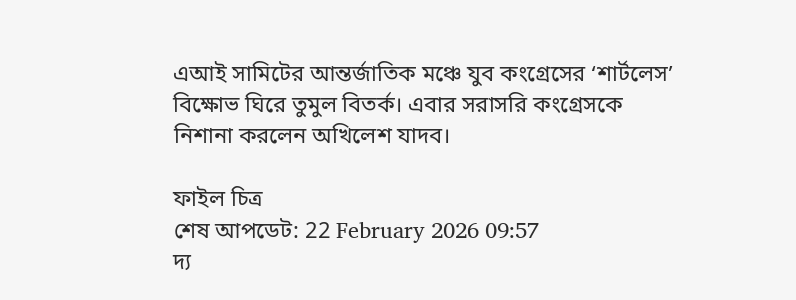এআই সামিটের আন্তর্জাতিক মঞ্চে যুব কংগ্রেসের ‘শার্টলেস’ বিক্ষোভ ঘিরে তুমুল বিতর্ক। এবার সরাসরি কংগ্রেসকে নিশানা করলেন অখিলেশ যাদব।

ফাইল চিত্র
শেষ আপডেট: 22 February 2026 09:57
দ্য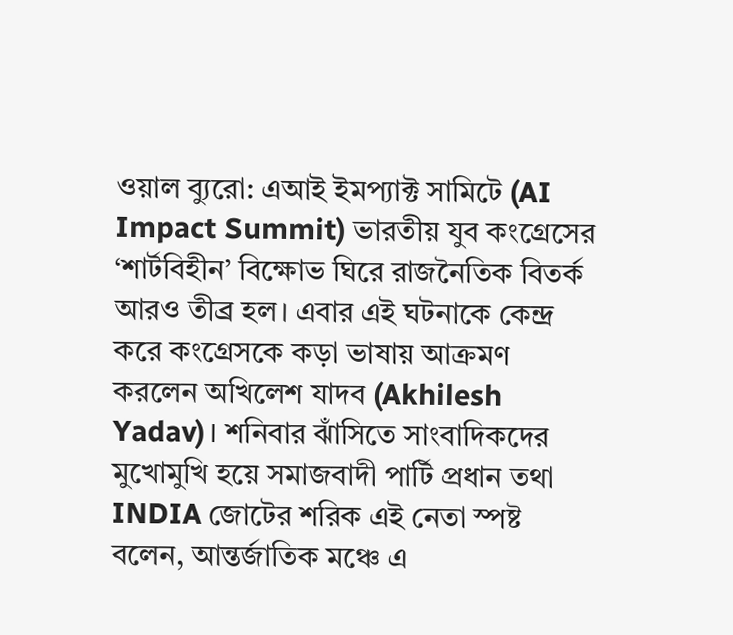ওয়াল ব্যুরো: এআই ইমপ্যাক্ট সামিটে (AI Impact Summit) ভারতীয় যুব কংগ্রেসের ‘শার্টবিহীন’ বিক্ষোভ ঘিরে রাজনৈতিক বিতর্ক আরও তীব্র হল। এবার এই ঘটনাকে কেন্দ্র করে কংগ্রেসকে কড়া ভাষায় আক্রমণ করলেন অখিলেশ যাদব (Akhilesh Yadav)। শনিবার ঝাঁসিতে সাংবাদিকদের মুখোমুখি হয়ে সমাজবাদী পার্টি প্রধান তথা INDIA জোটের শরিক এই নেতা স্পষ্ট বলেন, আন্তর্জাতিক মঞ্চে এ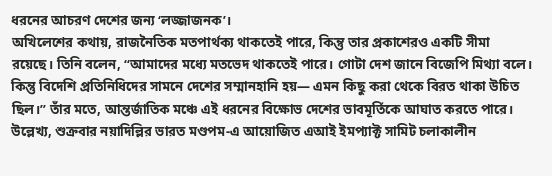ধরনের আচরণ দেশের জন্য ‘লজ্জাজনক’।
অখিলেশের কথায়, রাজনৈতিক মতপার্থক্য থাকতেই পারে, কিন্তু তার প্রকাশেরও একটি সীমা রয়েছে। তিনি বলেন, “আমাদের মধ্যে মতভেদ থাকতেই পারে। গোটা দেশ জানে বিজেপি মিথ্যা বলে। কিন্তু বিদেশি প্রতিনিধিদের সামনে দেশের সম্মানহানি হয়— এমন কিছু করা থেকে বিরত থাকা উচিত ছিল।” তাঁর মতে, আন্তর্জাতিক মঞ্চে এই ধরনের বিক্ষোভ দেশের ভাবমূর্তিকে আঘাত করতে পারে।
উল্লেখ্য, শুক্রবার নয়াদিল্লির ভারত মণ্ডপম-এ আয়োজিত এআই ইমপ্যাক্ট সামিট চলাকালীন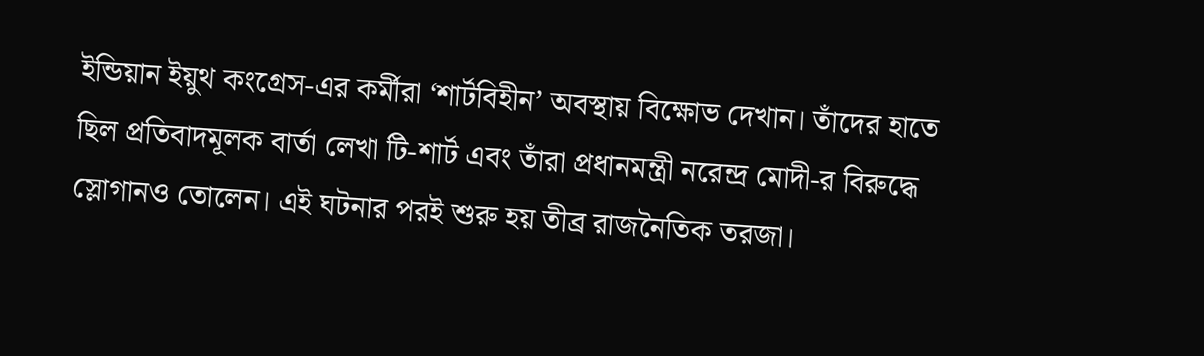ইন্ডিয়ান ইয়ুথ কংগ্রেস-এর কর্মীরা ‘শার্টবিহীন’ অবস্থায় বিক্ষোভ দেখান। তাঁদের হাতে ছিল প্রতিবাদমূলক বার্তা লেখা টি-শার্ট এবং তাঁরা প্রধানমন্ত্রী নরেন্দ্র মোদী-র বিরুদ্ধে স্লোগানও তোলেন। এই ঘটনার পরই শুরু হয় তীব্র রাজনৈতিক তরজা।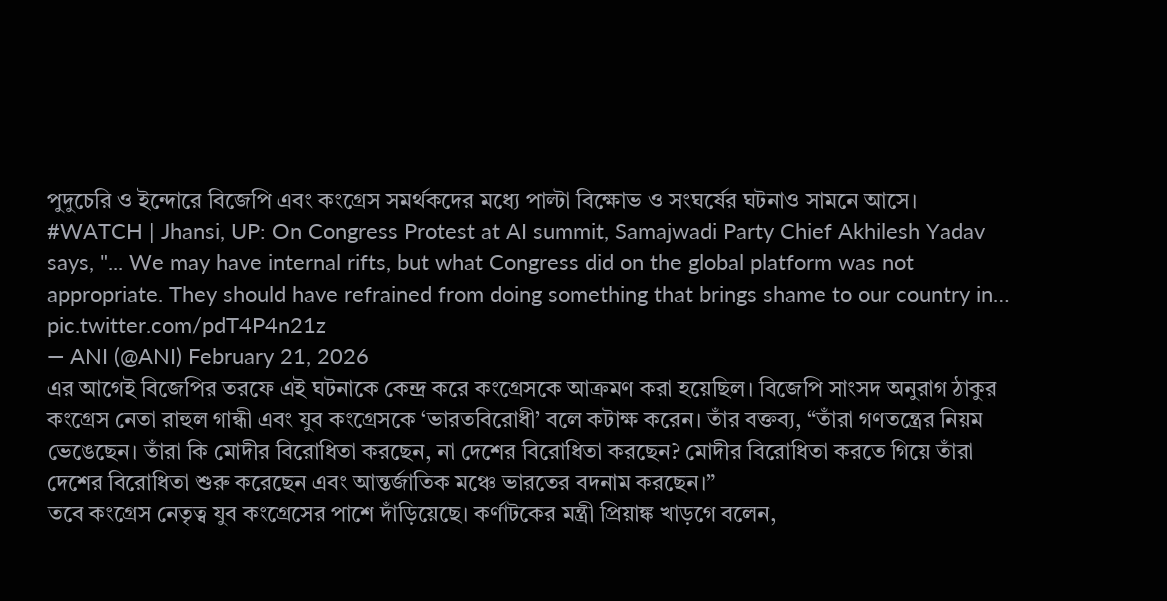পুদুচেরি ও ইন্দোরে বিজেপি এবং কংগ্রেস সমর্থকদের মধ্যে পাল্টা বিক্ষোভ ও সংঘর্ষের ঘটনাও সামনে আসে।
#WATCH | Jhansi, UP: On Congress Protest at AI summit, Samajwadi Party Chief Akhilesh Yadav says, "... We may have internal rifts, but what Congress did on the global platform was not appropriate. They should have refrained from doing something that brings shame to our country in… pic.twitter.com/pdT4P4n21z
— ANI (@ANI) February 21, 2026
এর আগেই বিজেপির তরফে এই ঘটনাকে কেন্দ্র করে কংগ্রেসকে আক্রমণ করা হয়েছিল। বিজেপি সাংসদ অনুরাগ ঠাকুর কংগ্রেস নেতা রাহুল গান্ধী এবং যুব কংগ্রেসকে ‘ভারতবিরোধী’ বলে কটাক্ষ করেন। তাঁর বক্তব্য, “তাঁরা গণতন্ত্রের নিয়ম ভেঙেছেন। তাঁরা কি মোদীর বিরোধিতা করছেন, না দেশের বিরোধিতা করছেন? মোদীর বিরোধিতা করতে গিয়ে তাঁরা দেশের বিরোধিতা শুরু করেছেন এবং আন্তর্জাতিক মঞ্চে ভারতের বদনাম করছেন।”
তবে কংগ্রেস নেতৃত্ব যুব কংগ্রেসের পাশে দাঁড়িয়েছে। কর্ণাটকের মন্ত্রী প্রিয়াঙ্ক খাড়গে বলেন,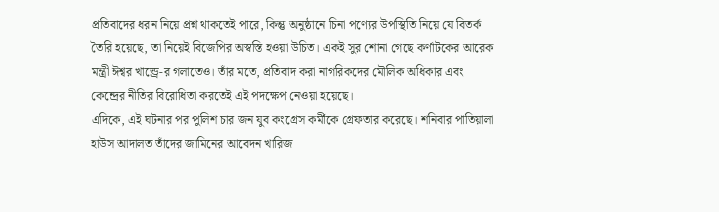প্রতিবাদের ধরন নিয়ে প্রশ্ন থাকতেই পারে, কিন্তু অনুষ্ঠানে চিনা পণ্যের উপস্থিতি নিয়ে যে বিতর্ক তৈরি হয়েছে, তা নিয়েই বিজেপির অস্বস্তি হওয়া উচিত। একই সুর শোনা গেছে কর্ণাটকের আরেক মন্ত্রী ঈশ্বর খান্ড্রে-র গলাতেও। তাঁর মতে, প্রতিবাদ করা নাগরিকদের মৌলিক অধিকার এবং কেন্দ্রের নীতির বিরোধিতা করতেই এই পদক্ষেপ নেওয়া হয়েছে।
এদিকে, এই ঘটনার পর পুলিশ চার জন যুব কংগ্রেস কর্মীকে গ্রেফতার করেছে। শনিবার পাতিয়ালা হাউস আদালত তাঁদের জামিনের আবেদন খারিজ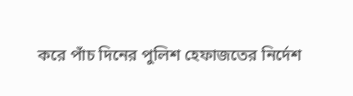করে পাঁচ দিনের পুলিশ হেফাজতের নির্দেশ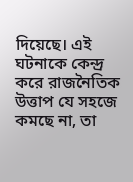দিয়েছে। এই ঘটনাকে কেন্দ্র করে রাজনৈতিক উত্তাপ যে সহজে কমছে না, তা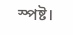স্পষ্ট।